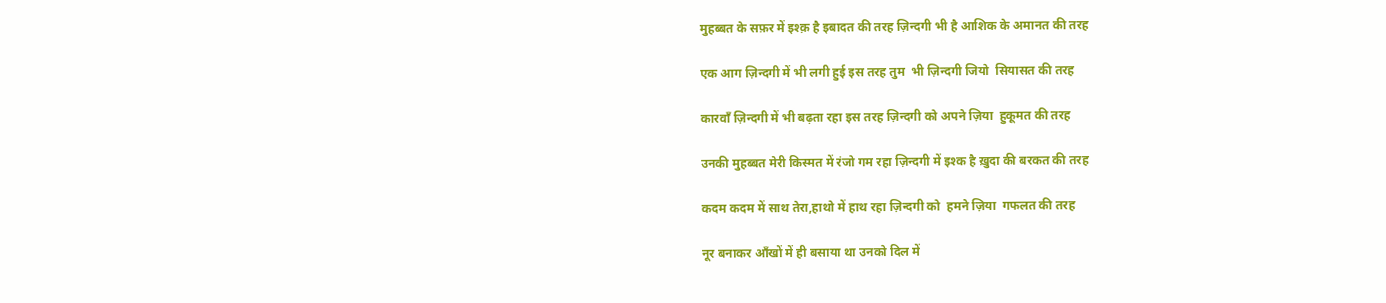मुहब्बत के सफ़र में इश्क़ है इबादत की तरह ज़िन्दगी भी है आशिक के अमानत की तरह

एक आग ज़िन्दगी में भी लगी हुई इस तरह तुम  भी ज़िन्दगी जियो  सियासत की तरह

कारवाँ ज़िन्दगी में भी बढ़ता रहा इस तरह ज़िन्दगी को अपने ज़िया  हुकूमत की तरह

उनकी मुहब्बत मेरी किस्मत में रंजो गम रहा ज़िन्दगी में इश्क है ख़ुदा की बरकत की तरह

कदम कदम में साथ तेरा,हाथो में हाथ रहा ज़िन्दगी को  हमने ज़िया  गफलत की तरह

नूर बनाकर आँखों में ही बसाया था उनको दिल में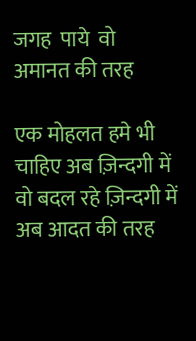जगह  पाये  वो  अमानत की तरह

एक मोहलत हमे भी चाहिए अब ज़िन्दगी में वो बदल रहे ज़िन्दगी में अब आदत की तरह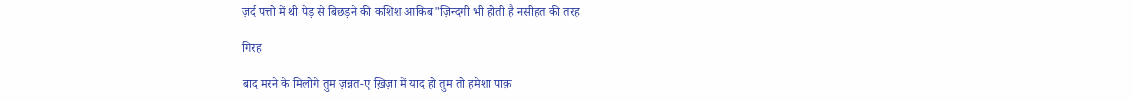ज़र्द पत्तो में थी पेड़ से बिछड़ने की कशिश आकिब"ज़िन्दगी भी होती है नसीहत की तरह

गिरह

बाद मरने के मिलोगे तुम ज़न्नत-ए ख़िज़ा में याद हो तुम तो हमेशा पाक़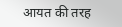आयत की तरह